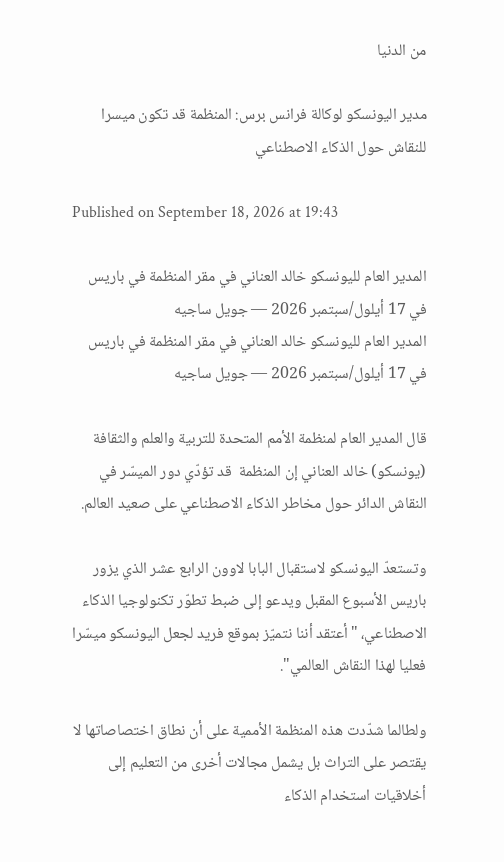من الدنيا

مدير اليونسكو لوكالة فرانس برس: المنظمة قد تكون ميسرا للنقاش حول الذكاء الاصطناعي

Published on September 18, 2026 at 19:43

المدير العام لليونسكو خالد العناني في مقر المنظمة في باريس في 17 أيلول/سبتمبر 2026 — جويل ساجيه
المدير العام لليونسكو خالد العناني في مقر المنظمة في باريس في 17 أيلول/سبتمبر 2026 — جويل ساجيه

قال المدير العام لمنظمة الأمم المتحدة للتربية والعلم والثقافة (يونسكو) خالد العناني إن المنظمة  قد تؤدّي دور الميسّر في النقاش الدائر حول مخاطر الذكاء الاصطناعي على صعيد العالم.

وتستعدّ اليونسكو لاستقبال البابا لاوون الرابع عشر الذي يزور باريس الأسبوع المقبل ويدعو إلى ضبط تطوّر تكنولوجيا الذكاء الاصطناعي، "أعتقد أننا نتميّز بموقع فريد لجعل اليونسكو ميسّرا فعليا لهذا النقاش العالمي".

ولطالما شدّدت هذه المنظمة الأممية على أن نطاق اختصاصاتها لا يقتصر على التراث بل يشمل مجالات أخرى من التعليم إلى أخلاقيات استخدام الذكاء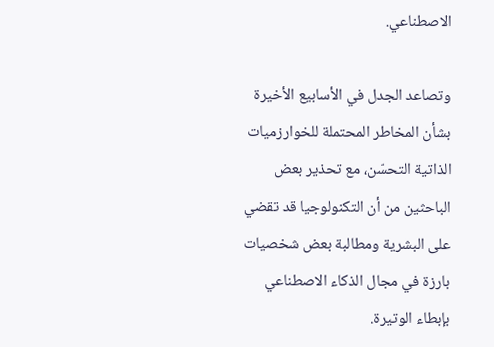الاصطناعي.

وتصاعد الجدل في الأسابيع الأخيرة بشأن المخاطر المحتملة للخوارزميات الذاتية التحسّن، مع تحذير بعض الباحثين من أن التكنولوجيا قد تقضي على البشرية ومطالبة بعض شخصيات بارزة في مجال الذكاء الاصطناعي بإبطاء الوتيرة.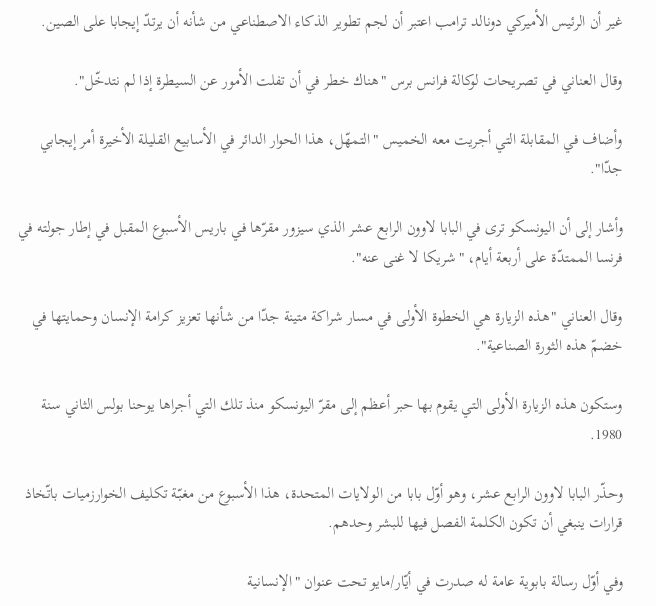غير أن الرئيس الأميركي دونالد ترامب اعتبر أن لجم تطوير الذكاء الاصطناعي من شأنه أن يرتدّ إيجابا على الصين.

وقال العناني في تصريحات لوكالة فرانس برس "هناك خطر في أن تفلت الأمور عن السيطرة إذا لم نتدخّل".

وأضاف في المقابلة التي أجريت معه الخميس "التمهّل، هذا الحوار الدائر في الأسابيع القليلة الأخيرة أمر إيجابي جدّا".

وأشار إلى أن اليونسكو ترى في البابا لاوون الرابع عشر الذي سيزور مقرّها في باريس الأسبوع المقبل في إطار جولته في فرنسا الممتدّة على أربعة أيام، "شريكا لا غنى عنه".

وقال العناني "هذه الزيارة هي الخطوة الأولى في مسار شراكة متينة جدّا من شأنها تعزيز كرامة الإنسان وحمايتها في خضمّ هذه الثورة الصناعية".

وستكون هذه الزيارة الأولى التي يقوم بها حبر أعظم إلى مقرّ اليونسكو منذ تلك التي أجراها يوحنا بولس الثاني سنة 1980.

وحذّر البابا لاوون الرابع عشر، وهو أوّل بابا من الولايات المتحدة، هذا الأسبوع من مغبّة تكليف الخوارزميات باتّخاذ قرارات ينبغي أن تكون الكلمة الفصل فيها للبشر وحدهم.

وفي أوّل رسالة بابوية عامة له صدرت في أيّار/مايو تحت عنوان "الإنسانية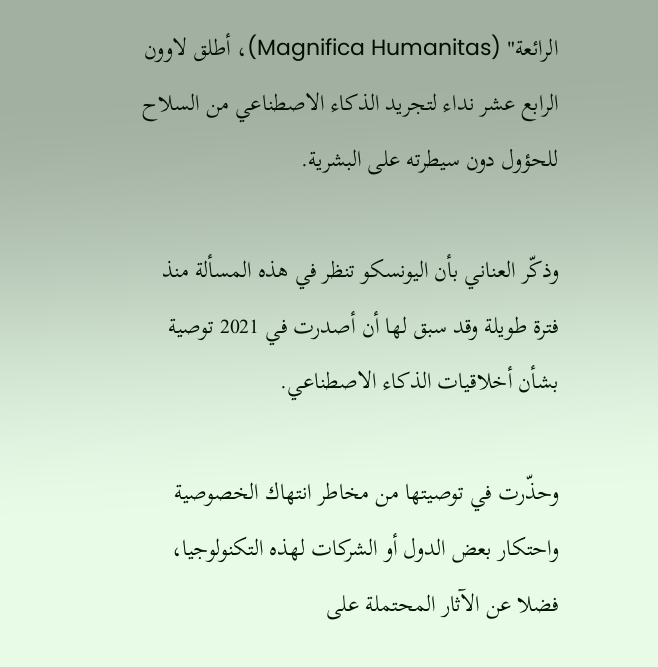الرائعة" (Magnifica Humanitas)، أطلق لاوون الرابع عشر نداء لتجريد الذكاء الاصطناعي من السلاح للحؤول دون سيطرته على البشرية.

وذكّر العناني بأن اليونسكو تنظر في هذه المسألة منذ فترة طويلة وقد سبق لها أن أصدرت في 2021 توصية بشأن أخلاقيات الذكاء الاصطناعي.

وحذّرت في توصيتها من مخاطر انتهاك الخصوصية واحتكار بعض الدول أو الشركات لهذه التكنولوجيا، فضلا عن الآثار المحتملة على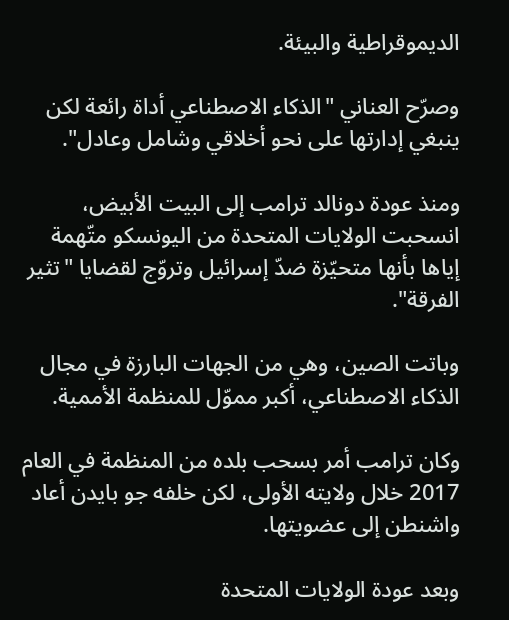الديموقراطية والبيئة.

وصرّح العناني "الذكاء الاصطناعي أداة رائعة لكن ينبغي إدارتها على نحو أخلاقي وشامل وعادل".

ومنذ عودة دونالد ترامب إلى البيت الأبيض، انسحبت الولايات المتحدة من اليونسكو متّهمة إياها بأنها متحيّزة ضدّ إسرائيل وتروّج لقضايا "تثير الفرقة".

وباتت الصين، وهي من الجهات البارزة في مجال الذكاء الاصطناعي، أكبر مموّل للمنظمة الأممية.

وكان ترامب أمر بسحب بلده من المنظمة في العام 2017 خلال ولايته الأولى، لكن خلفه جو بايدن أعاد واشنطن إلى عضويتها.

وبعد عودة الولايات المتحدة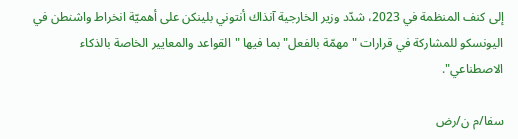إلى كنف المنظمة في 2023، شدّد وزير الخارجية آنذاك أنتوني بلينكن على أهميّة انخراط واشنطن في اليونسكو للمشاركة في قرارات "مهمّة بالفعل" بما فيها "القواعد والمعايير الخاصة بالذكاء الاصطناعي".

سفا/م ن/رض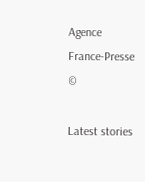Agence France-Presse ©

Latest stories